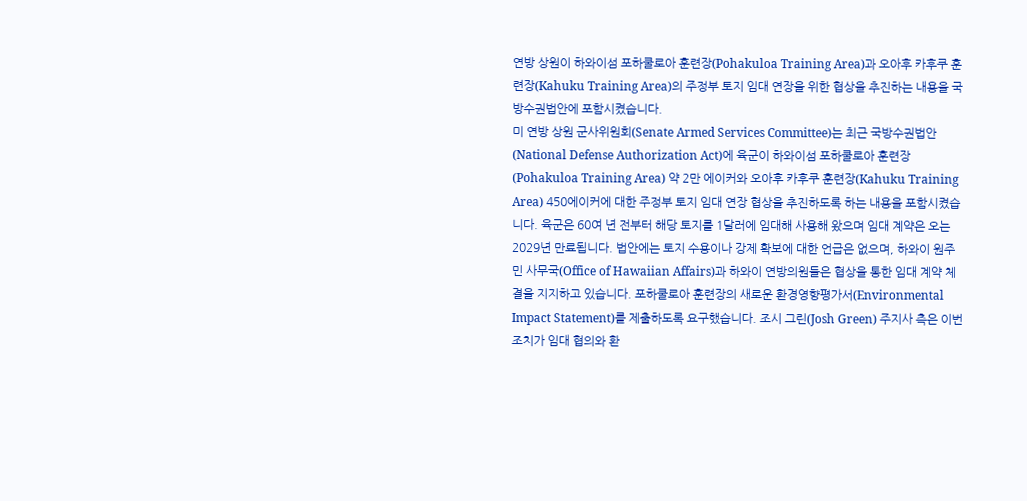연방 상원이 하와이섬 포하쿨로아 훈련장(Pohakuloa Training Area)과 오아후 카후쿠 훈련장(Kahuku Training Area)의 주정부 토지 임대 연장을 위한 협상을 추진하는 내용을 국방수권법안에 포함시켰습니다.
미 연방 상원 군사위원회(Senate Armed Services Committee)는 최근 국방수권법안(National Defense Authorization Act)에 육군이 하와이섬 포하쿨로아 훈련장(Pohakuloa Training Area) 약 2만 에이커와 오아후 카후쿠 훈련장(Kahuku Training Area) 450에이커에 대한 주정부 토지 임대 연장 협상을 추진하도록 하는 내용을 포함시켰습니다. 육군은 60여 년 전부터 해당 토지를 1달러에 임대해 사용해 왔으며 임대 계약은 오는 2029년 만료됩니다. 법안에는 토지 수용이나 강제 확보에 대한 언급은 없으며, 하와이 원주민 사무국(Office of Hawaiian Affairs)과 하와이 연방의원들은 협상을 통한 임대 계약 체결을 지지하고 있습니다. 포하쿨로아 훈련장의 새로운 환경영향평가서(Environmental Impact Statement)를 제출하도록 요구했습니다. 조시 그린(Josh Green) 주지사 측은 이번 조치가 임대 협의와 환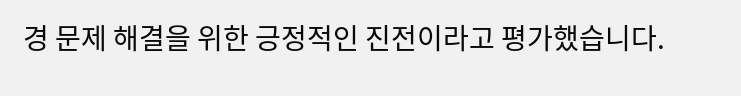경 문제 해결을 위한 긍정적인 진전이라고 평가했습니다.